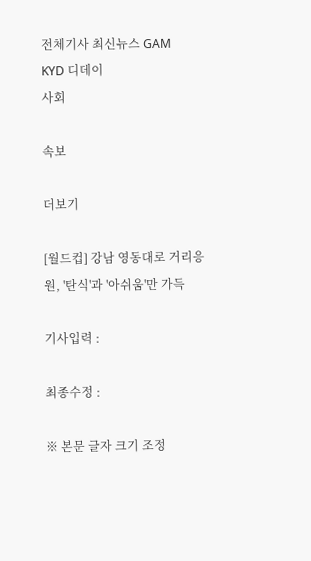전체기사 최신뉴스 GAM
KYD 디데이
사회

속보

더보기

[월드컵] 강남 영동대로 거리응원, '탄식'과 '아쉬움'만 가득

기사입력 :

최종수정 :

※ 본문 글자 크기 조정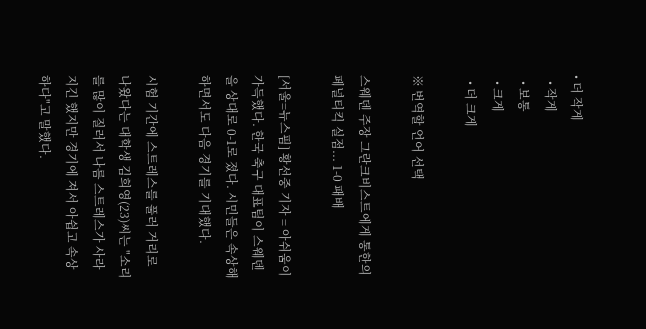• 더 작게
  • 작게
  • 보통
  • 크게
  • 더 크게

※ 번역할 언어 선택

스웨덴 주장 그란크비스트에게 통한의 페널티킥 실점... 1-0 패배

[서울=뉴스핌] 황선중 기자 = 아쉬움이 가득했다. 한국 축구 대표팀이 스웨덴을 상대로 0-1로 졌다. 시민들은 속상해 하면서도 다음 경기를 기대했다.

시험 기간에 스트레스를 풀러 거리로 나왔다는 대학생 김희영(23)씨는 "소리를 많이 질러서 나름 스트레스가 사라지긴 했지만 경기에 져서 아쉽고 속상하다"고 말했다.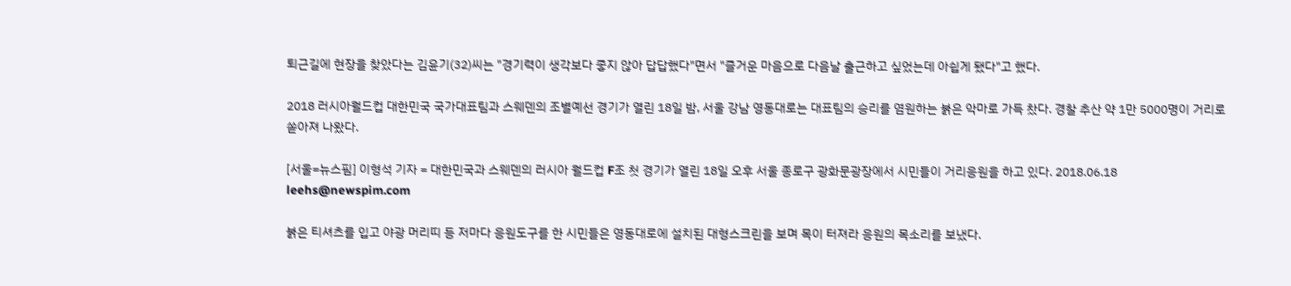퇴근길에 현장을 찾았다는 김윤기(32)씨는 "경기력이 생각보다 좋지 않아 답답했다"면서 "즐거운 마음으로 다음날 출근하고 싶었는데 아쉽게 됐다"고 했다.

2018 러시아월드컵 대한민국 국가대표팀과 스웨덴의 조별예선 경기가 열린 18일 밤, 서울 강남 영동대로는 대표팀의 승리를 염원하는 붉은 악마로 가득 찼다. 경찰 추산 약 1만 5000명이 거리로 쏟아져 나왔다.

[서울=뉴스핌] 이형석 기자 = 대한민국과 스웨덴의 러시아 월드컵 F조 첫 경기가 열린 18일 오후 서울 종로구 광화문광장에서 시민들이 거리응원을 하고 있다. 2018.06.18 leehs@newspim.com

붉은 티셔츠를 입고 야광 머리띠 등 저마다 응원도구를 한 시민들은 영동대로에 설치된 대형스크린을 보며 목이 터져라 응원의 목소리를 보냈다.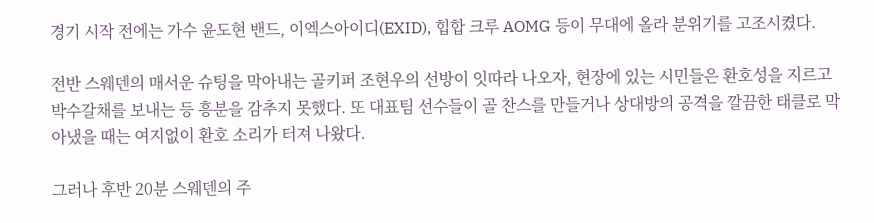경기 시작 전에는 가수 윤도현 밴드, 이엑스아이디(EXID), 힙합 크루 AOMG 등이 무대에 올라 분위기를 고조시켰다.

전반 스웨덴의 매서운 슈팅을 막아내는 골키퍼 조현우의 선방이 잇따라 나오자, 현장에 있는 시민들은 환호성을 지르고 박수갈채를 보내는 등 흥분을 감추지 못했다. 또 대표팀 선수들이 골 찬스를 만들거나 상대방의 공격을 깔끔한 태클로 막아냈을 때는 여지없이 환호 소리가 터져 나왔다.

그러나 후반 20분 스웨덴의 주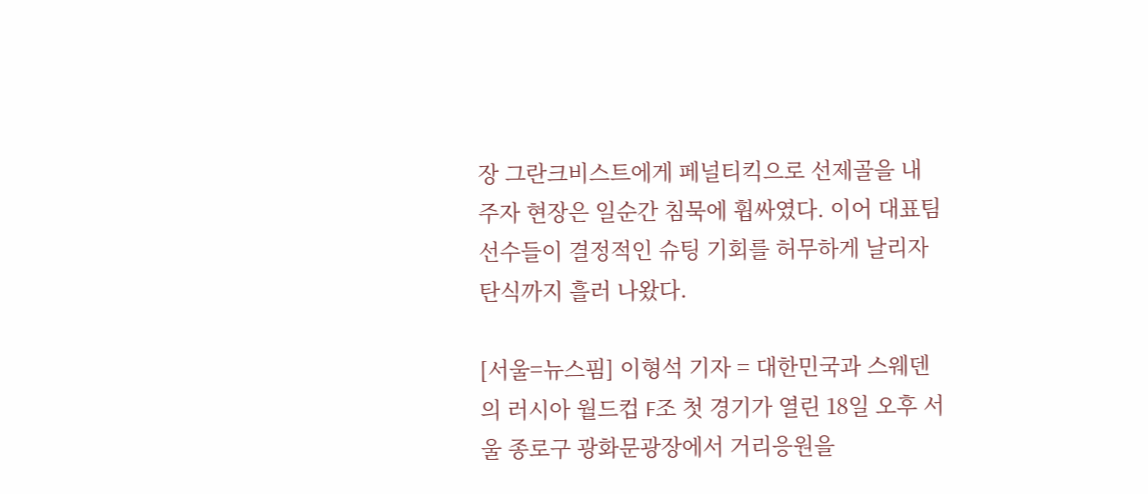장 그란크비스트에게 페널티킥으로 선제골을 내주자 현장은 일순간 침묵에 휩싸였다. 이어 대표팀 선수들이 결정적인 슈팅 기회를 허무하게 날리자 탄식까지 흘러 나왔다.

[서울=뉴스핌] 이형석 기자 = 대한민국과 스웨덴의 러시아 월드컵 F조 첫 경기가 열린 18일 오후 서울 종로구 광화문광장에서 거리응원을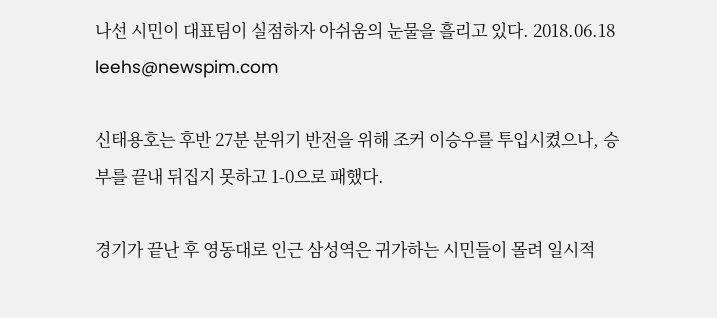나선 시민이 대표팀이 실점하자 아쉬움의 눈물을 흘리고 있다. 2018.06.18 leehs@newspim.com

신태용호는 후반 27분 분위기 반전을 위해 조커 이승우를 투입시켰으나, 승부를 끝내 뒤집지 못하고 1-0으로 패했다.

경기가 끝난 후 영동대로 인근 삼성역은 귀가하는 시민들이 몰려 일시적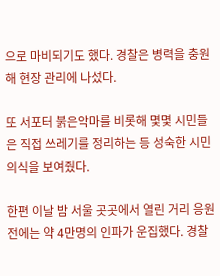으로 마비되기도 했다. 경찰은 병력을 충원해 현장 관리에 나섰다.

또 서포터 붉은악마를 비롯해 몇몇 시민들은 직접 쓰레기를 정리하는 등 성숙한 시민의식을 보여줬다.

한편 이날 밤 서울 곳곳에서 열린 거리 응원전에는 약 4만명의 인파가 운집했다. 경찰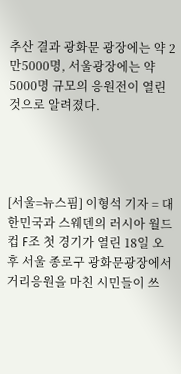추산 결과 광화문 광장에는 약 2만5000명, 서울광장에는 약 5000명 규모의 응원전이 열린 것으로 알려졌다.




[서울=뉴스핌] 이형석 기자 = 대한민국과 스웨덴의 러시아 월드컵 F조 첫 경기가 열린 18일 오후 서울 종로구 광화문광장에서 거리응원을 마친 시민들이 쓰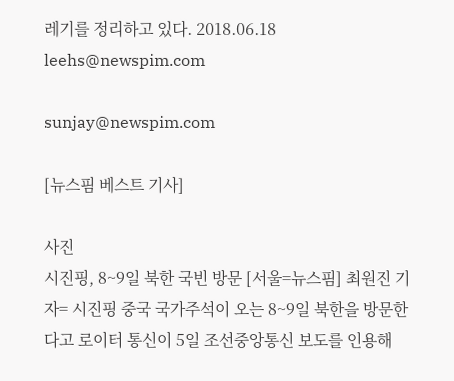레기를 정리하고 있다. 2018.06.18 leehs@newspim.com

sunjay@newspim.com

[뉴스핌 베스트 기사]

사진
시진핑, 8~9일 북한 국빈 방문 [서울=뉴스핌] 최원진 기자= 시진핑 중국 국가주석이 오는 8~9일 북한을 방문한다고 로이터 통신이 5일 조선중앙통신 보도를 인용해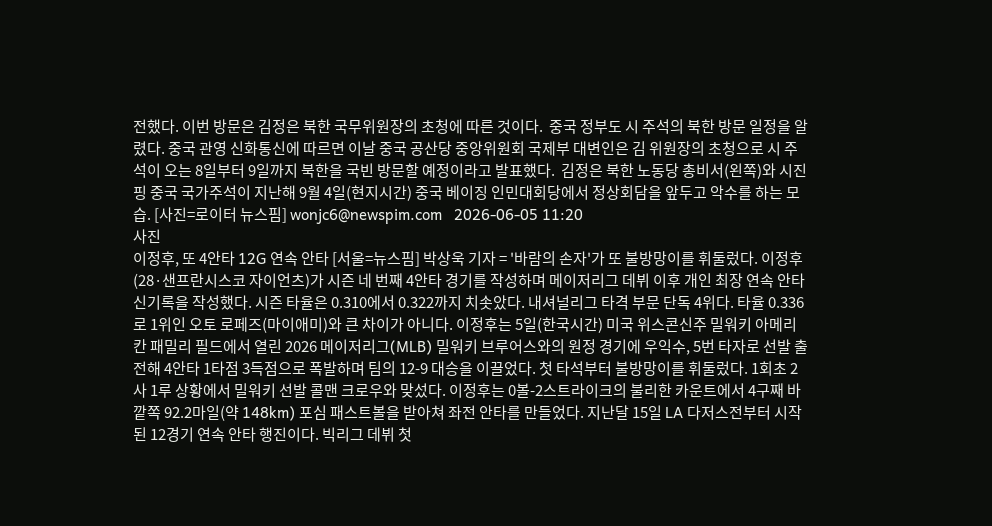전했다. 이번 방문은 김정은 북한 국무위원장의 초청에 따른 것이다.  중국 정부도 시 주석의 북한 방문 일정을 알렸다. 중국 관영 신화통신에 따르면 이날 중국 공산당 중앙위원회 국제부 대변인은 김 위원장의 초청으로 시 주석이 오는 8일부터 9일까지 북한을 국빈 방문할 예정이라고 발표했다.  김정은 북한 노동당 총비서(왼쪽)와 시진핑 중국 국가주석이 지난해 9월 4일(현지시간) 중국 베이징 인민대회당에서 정상회담을 앞두고 악수를 하는 모습. [사진=로이터 뉴스핌] wonjc6@newspim.com   2026-06-05 11:20
사진
이정후, 또 4안타 12G 연속 안타 [서울=뉴스핌] 박상욱 기자 = '바람의 손자'가 또 불방망이를 휘둘렀다. 이정후(28·샌프란시스코 자이언츠)가 시즌 네 번째 4안타 경기를 작성하며 메이저리그 데뷔 이후 개인 최장 연속 안타 신기록을 작성했다. 시즌 타율은 0.310에서 0.322까지 치솟았다. 내셔널리그 타격 부문 단독 4위다. 타율 0.336로 1위인 오토 로페즈(마이애미)와 큰 차이가 아니다. 이정후는 5일(한국시간) 미국 위스콘신주 밀워키 아메리칸 패밀리 필드에서 열린 2026 메이저리그(MLB) 밀워키 브루어스와의 원정 경기에 우익수, 5번 타자로 선발 출전해 4안타 1타점 3득점으로 폭발하며 팀의 12-9 대승을 이끌었다. 첫 타석부터 불방망이를 휘둘렀다. 1회초 2사 1루 상황에서 밀워키 선발 콜맨 크로우와 맞섰다. 이정후는 0볼-2스트라이크의 불리한 카운트에서 4구째 바깥쪽 92.2마일(약 148km) 포심 패스트볼을 받아쳐 좌전 안타를 만들었다. 지난달 15일 LA 다저스전부터 시작된 12경기 연속 안타 행진이다. 빅리그 데뷔 첫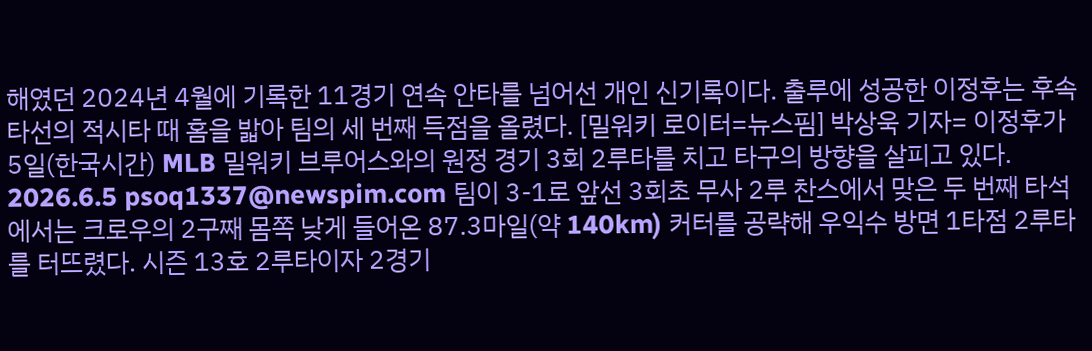해였던 2024년 4월에 기록한 11경기 연속 안타를 넘어선 개인 신기록이다. 출루에 성공한 이정후는 후속 타선의 적시타 때 홈을 밟아 팀의 세 번째 득점을 올렸다. [밀워키 로이터=뉴스핌] 박상욱 기자= 이정후가 5일(한국시간) MLB 밀워키 브루어스와의 원정 경기 3회 2루타를 치고 타구의 방향을 살피고 있다. 2026.6.5 psoq1337@newspim.com 팀이 3-1로 앞선 3회초 무사 2루 찬스에서 맞은 두 번째 타석에서는 크로우의 2구째 몸쪽 낮게 들어온 87.3마일(약 140km) 커터를 공략해 우익수 방면 1타점 2루타를 터뜨렸다. 시즌 13호 2루타이자 2경기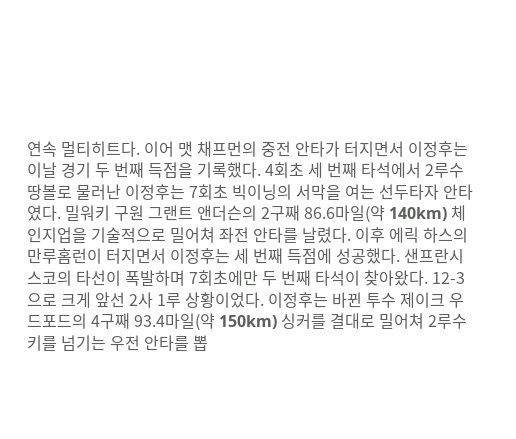연속 멀티히트다. 이어 맷 채프먼의 중전 안타가 터지면서 이정후는 이날 경기 두 번째 득점을 기록했다. 4회초 세 번째 타석에서 2루수 땅볼로 물러난 이정후는 7회초 빅이닝의 서막을 여는 선두타자 안타였다. 밀워키 구원 그랜트 앤더슨의 2구째 86.6마일(약 140km) 체인지업을 기술적으로 밀어쳐 좌전 안타를 날렸다. 이후 에릭 하스의 만루홈런이 터지면서 이정후는 세 번째 득점에 성공했다. 샌프란시스코의 타선이 폭발하며 7회초에만 두 번째 타석이 찾아왔다. 12-3으로 크게 앞선 2사 1루 상황이었다. 이정후는 바뀐 투수 제이크 우드포드의 4구째 93.4마일(약 150km) 싱커를 결대로 밀어쳐 2루수 키를 넘기는 우전 안타를 뽑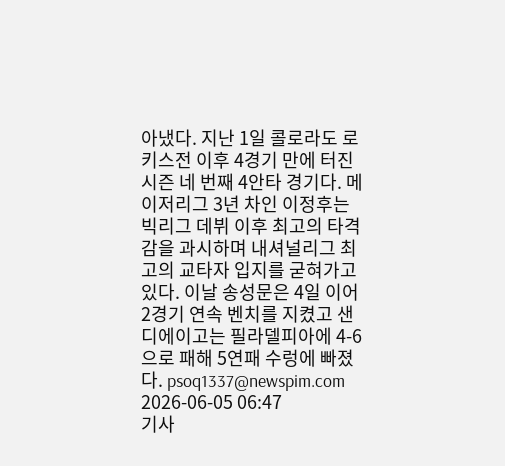아냈다. 지난 1일 콜로라도 로키스전 이후 4경기 만에 터진 시즌 네 번째 4안타 경기다. 메이저리그 3년 차인 이정후는 빅리그 데뷔 이후 최고의 타격감을 과시하며 내셔널리그 최고의 교타자 입지를 굳혀가고 있다. 이날 송성문은 4일 이어 2경기 연속 벤치를 지켰고 샌디에이고는 필라델피아에 4-6으로 패해 5연패 수렁에 빠졌다. psoq1337@newspim.com 2026-06-05 06:47
기사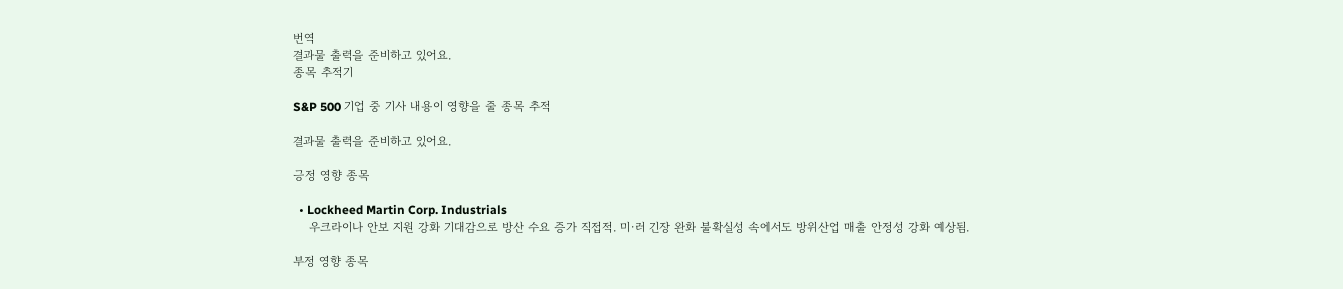번역
결과물 출력을 준비하고 있어요.
종목 추적기

S&P 500 기업 중 기사 내용이 영향을 줄 종목 추적

결과물 출력을 준비하고 있어요.

긍정 영향 종목

  • Lockheed Martin Corp. Industrials
    우크라이나 안보 지원 강화 기대감으로 방산 수요 증가 직접적. 미·러 긴장 완화 불확실성 속에서도 방위산업 매출 안정성 강화 예상됨.

부정 영향 종목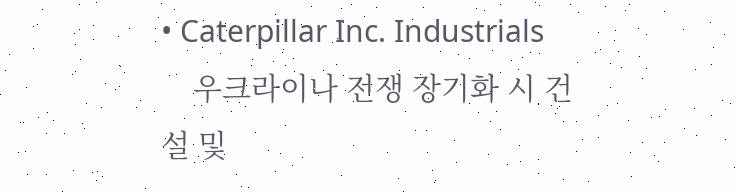• Caterpillar Inc. Industrials
    우크라이나 전쟁 장기화 시 건설 및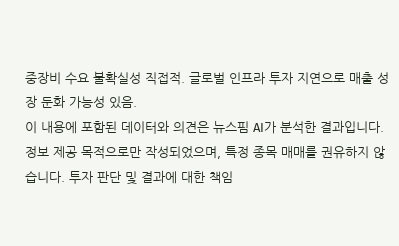중장비 수요 불확실성 직접적. 글로벌 인프라 투자 지연으로 매출 성장 둔화 가능성 있음.
이 내용에 포함된 데이터와 의견은 뉴스핌 AI가 분석한 결과입니다. 정보 제공 목적으로만 작성되었으며, 특정 종목 매매를 권유하지 않습니다. 투자 판단 및 결과에 대한 책임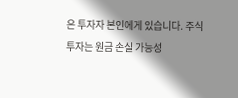은 투자자 본인에게 있습니다. 주식 투자는 원금 손실 가능성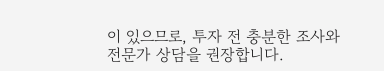이 있으므로, 투자 전 충분한 조사와 전문가 상담을 권장합니다.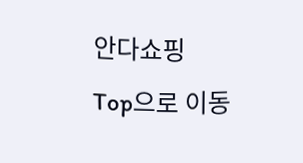안다쇼핑
Top으로 이동